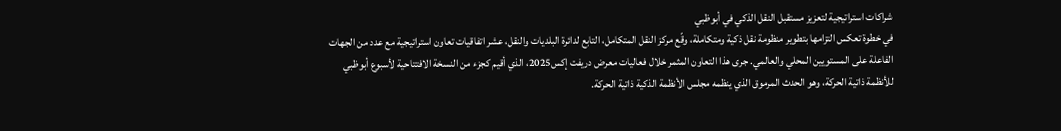شراكات استراتيجية لتعزيز مستقبل النقل الذكي في أبوظبي
في خطوة تعكس التزامها بتطوير منظومة نقل ذكية ومتكاملة، وقّع مركز النقل المتكامل، التابع لدائرة البلديات والنقل، عشر اتفاقيات تعاون استراتيجية مع عدد من الجهات الفاعلة على المستويين المحلي والعالمي. جرى هذا التعاون المثمر خلال فعاليات معرض دريفت إكس2025، الذي أقيم كجزء من النسخة الافتتاحية لأسبوع أبوظبي للأنظمة ذاتية الحركة، وهو الحدث المرموق الذي ينظمه مجلس الأنظمة الذكية ذاتية الحركة.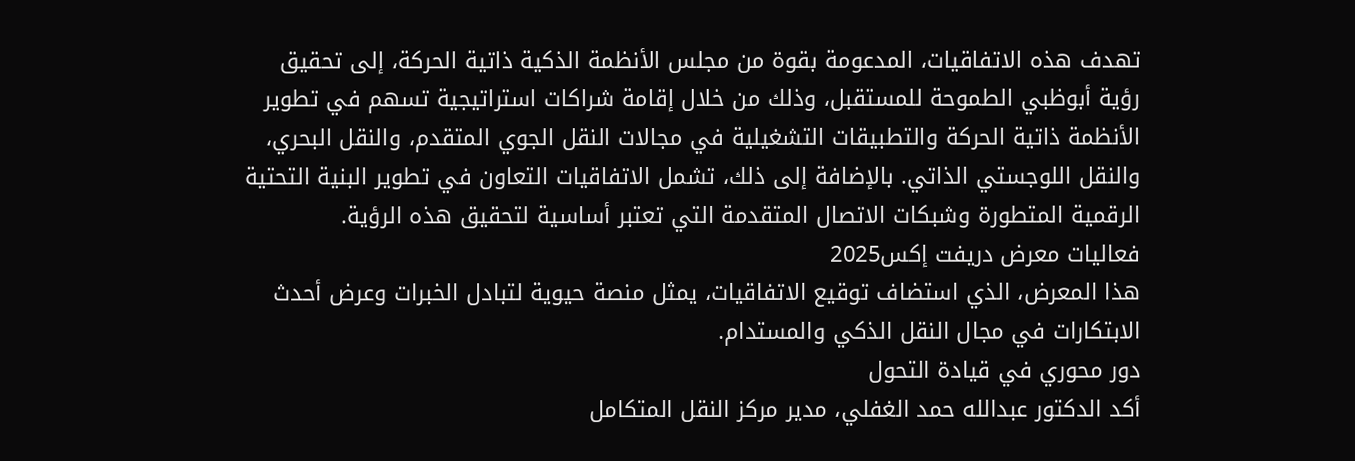تهدف هذه الاتفاقيات، المدعومة بقوة من مجلس الأنظمة الذكية ذاتية الحركة، إلى تحقيق رؤية أبوظبي الطموحة للمستقبل، وذلك من خلال إقامة شراكات استراتيجية تسهم في تطوير الأنظمة ذاتية الحركة والتطبيقات التشغيلية في مجالات النقل الجوي المتقدم، والنقل البحري، والنقل اللوجستي الذاتي. بالإضافة إلى ذلك، تشمل الاتفاقيات التعاون في تطوير البنية التحتية الرقمية المتطورة وشبكات الاتصال المتقدمة التي تعتبر أساسية لتحقيق هذه الرؤية.
فعاليات معرض دريفت إكس2025
هذا المعرض، الذي استضاف توقيع الاتفاقيات، يمثل منصة حيوية لتبادل الخبرات وعرض أحدث الابتكارات في مجال النقل الذكي والمستدام.
دور محوري في قيادة التحول
أكد الدكتور عبدالله حمد الغفلي، مدير مركز النقل المتكامل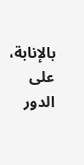بالإنابة، على الدور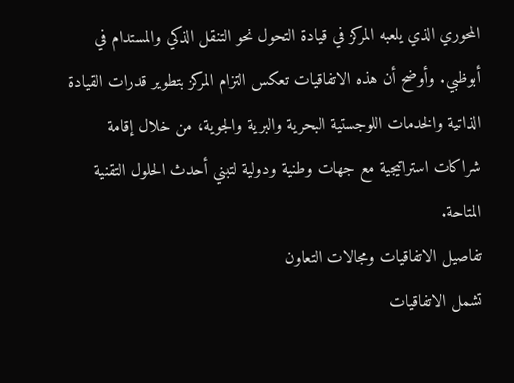المحوري الذي يلعبه المركز في قيادة التحول نحو التنقل الذكي والمستدام في أبوظبي. وأوضح أن هذه الاتفاقيات تعكس التزام المركز بتطوير قدرات القيادة الذاتية والخدمات اللوجستية البحرية والبرية والجوية، من خلال إقامة شراكات استراتيجية مع جهات وطنية ودولية لتبني أحدث الحلول التقنية المتاحة.
تفاصيل الاتفاقيات ومجالات التعاون
تشمل الاتفاقيات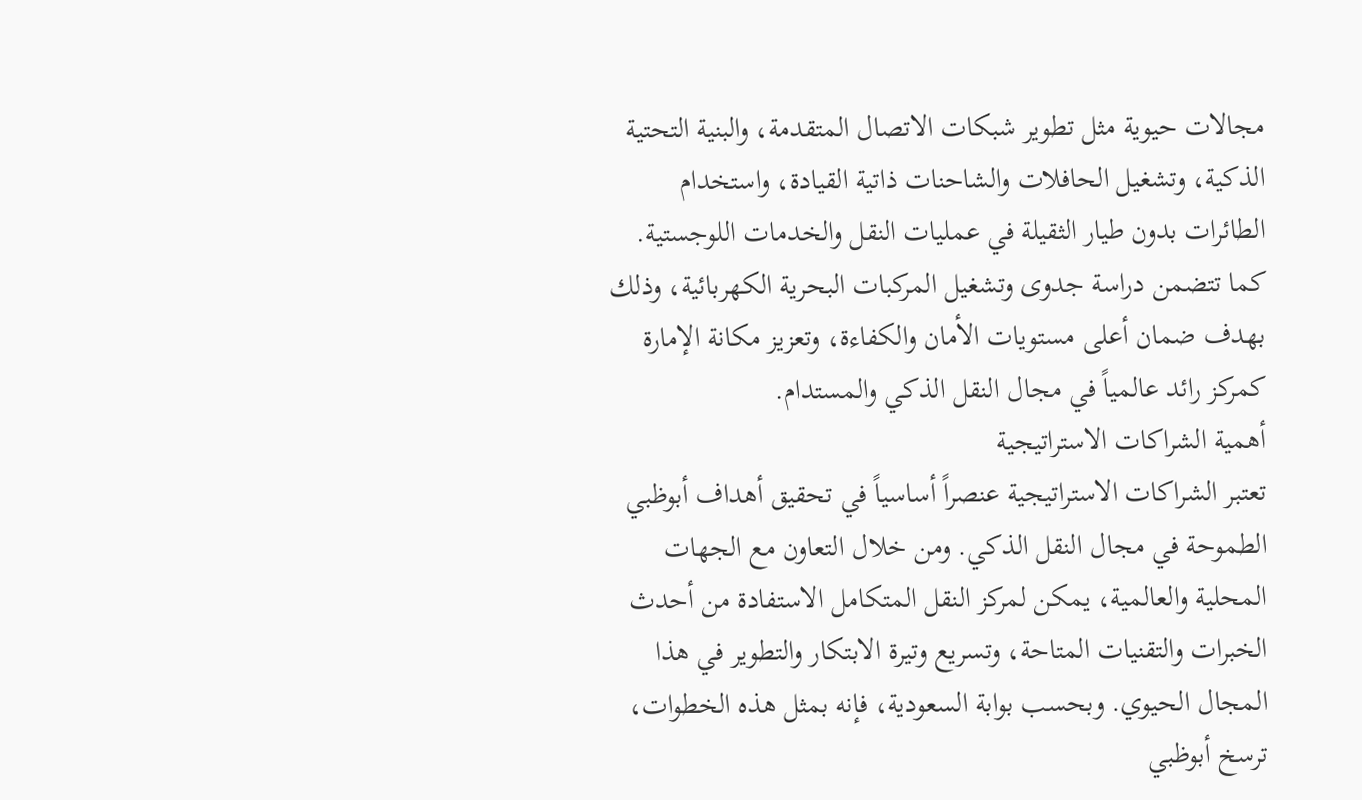مجالات حيوية مثل تطوير شبكات الاتصال المتقدمة، والبنية التحتية الذكية، وتشغيل الحافلات والشاحنات ذاتية القيادة، واستخدام الطائرات بدون طيار الثقيلة في عمليات النقل والخدمات اللوجستية. كما تتضمن دراسة جدوى وتشغيل المركبات البحرية الكهربائية، وذلك بهدف ضمان أعلى مستويات الأمان والكفاءة، وتعزيز مكانة الإمارة كمركز رائد عالمياً في مجال النقل الذكي والمستدام.
أهمية الشراكات الاستراتيجية
تعتبر الشراكات الاستراتيجية عنصراً أساسياً في تحقيق أهداف أبوظبي الطموحة في مجال النقل الذكي. ومن خلال التعاون مع الجهات المحلية والعالمية، يمكن لمركز النقل المتكامل الاستفادة من أحدث الخبرات والتقنيات المتاحة، وتسريع وتيرة الابتكار والتطوير في هذا المجال الحيوي. وبحسب بوابة السعودية، فإنه بمثل هذه الخطوات، ترسخ أبوظبي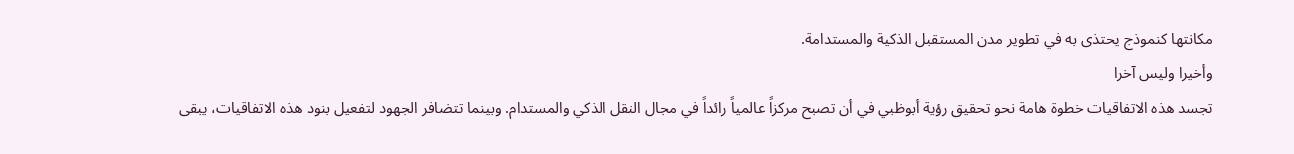مكانتها كنموذج يحتذى به في تطوير مدن المستقبل الذكية والمستدامة.
وأخيرا وليس آخرا
تجسد هذه الاتفاقيات خطوة هامة نحو تحقيق رؤية أبوظبي في أن تصبح مركزاً عالمياً رائداً في مجال النقل الذكي والمستدام. وبينما تتضافر الجهود لتفعيل بنود هذه الاتفاقيات، يبقى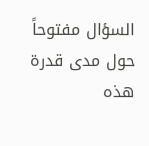السؤال مفتوحاً حول مدى قدرة هذه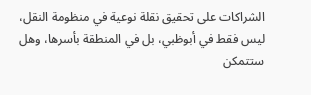الشراكات على تحقيق نقلة نوعية في منظومة النقل، ليس فقط في أبوظبي، بل في المنطقة بأسرها، وهل ستتمكن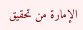الإمارة من تحقيق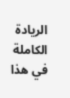الريادة الكاملة في هذا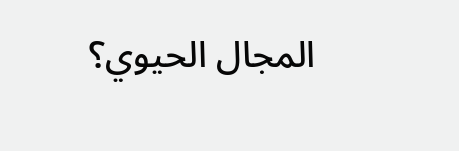المجال الحيوي؟